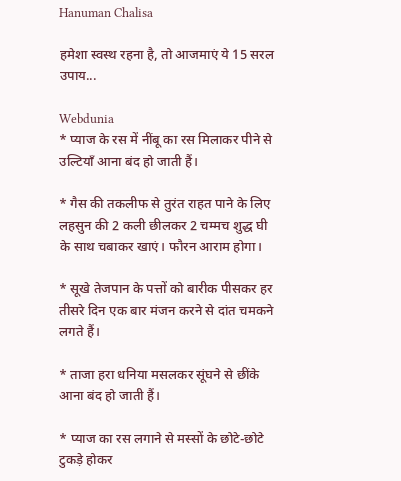Hanuman Chalisa

हमेशा स्वस्थ रहना है, तो आजमाएं ये 15 सरल उपाय...

Webdunia
* प्याज के रस में नींबू का रस मिलाकर पीने से उल्टियाँ आना बंद हो जाती हैं।

* गैस की तकलीफ से तुरंत राहत पाने के लिए लहसुन की 2 कली छीलकर 2 चम्मच शुद्ध घी के साथ चबाकर खाएं। फौरन आराम होगा।

* सूखे तेजपान के पत्तों को बारीक पीसकर हर तीसरे दिन एक बार मंजन करने से दांत चमकने लगते हैं।

* ताजा हरा धनिया मसलकर सूंघने से छींके आना बंद हो जाती हैं।

* प्याज का रस लगाने से मस्सों के छोटे-छोटे टुकड़े होकर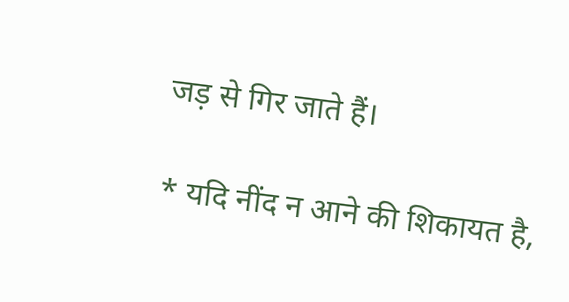जड़ से गिर जाते हैं।

* यदि नींद न आने की शिकायत है,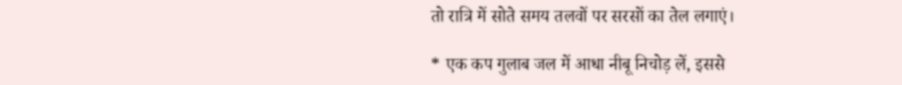तो रात्रि में सोते समय तलवों पर सरसों का तेल लगाएं।

* एक कप गुलाब जल में आधा नीबू निचोड़ लें, इससे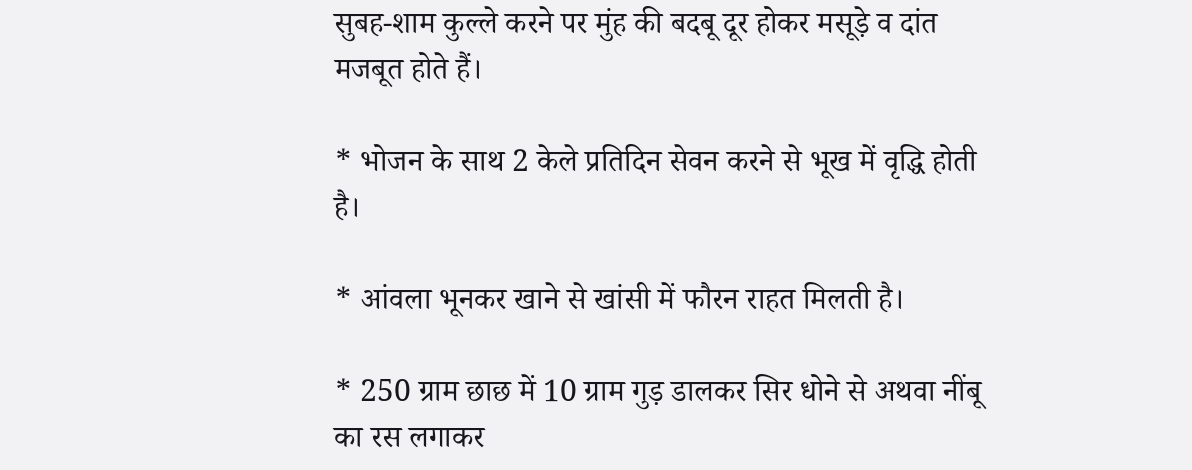सुबह-शाम कुल्ले करने पर मुंह की बदबू दूर होकर मसूड़े व दांत मजबूत होते हैं।

* भोजन के साथ 2 केले प्रतिदिन सेवन करने से भूख में वृद्धि होती है।

* आंवला भूनकर खाने से खांसी में फौरन राहत मिलती है।

* 250 ग्राम छाछ में 10 ग्राम गुड़ डालकर सिर धोने से अथवा नींबू का रस लगाकर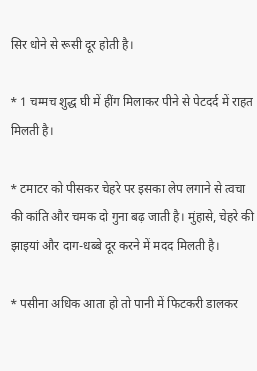सिर धोने से रूसी दूर होती है।

* 1 चम्मच शुद्ध घी में हींग मिलाकर पीने से पेटदर्द में राहत मिलती है।

* टमाटर को पीसकर चेहरे पर इसका लेप लगाने से त्वचा की कांति और चमक दो गुना बढ़ जाती है। मुंहासे, चेहरे की झाइयां और दाग-धब्बे दूर करने में मदद मिलती है।

* पसीना अधिक आता हो तो पानी में फिटकरी डालकर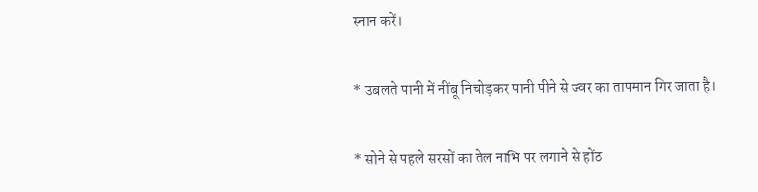स्नान करें।

* उबलते पानी में नींबू निचोड़कर पानी पीने से ज्वर का तापमान गिर जाता है।

* सोने से पहले सरसों का तेल नाभि पर लगाने से होंठ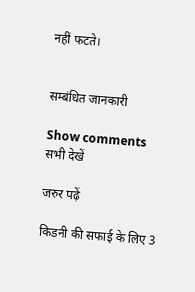नहीं फटते।


सम्बंधित जानकारी

Show comments
सभी देखें

जरुर पढ़ें

किडनी की सफाई के लिए 3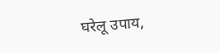घरेलू उपाय,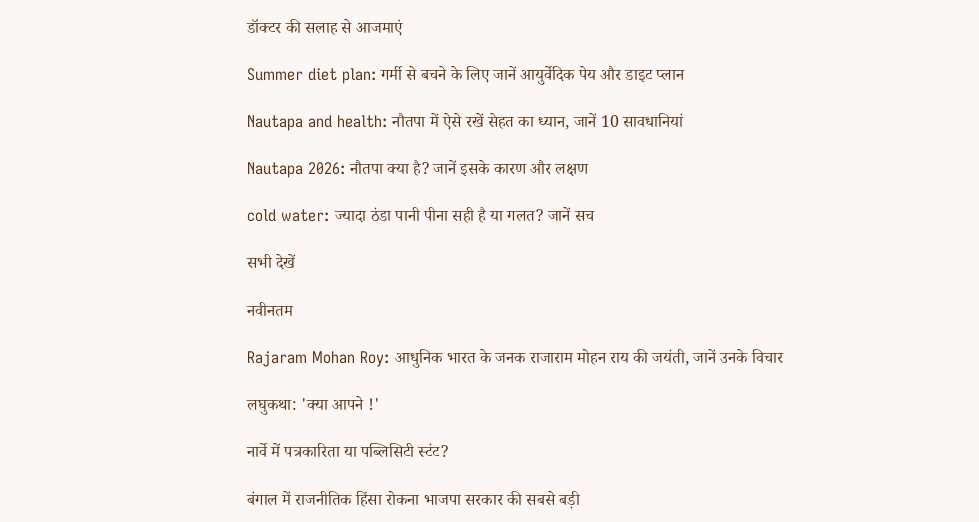डॉक्टर की सलाह से आजमाएं

Summer diet plan: गर्मी से बचने के लिए जानें आयुर्वेदिक पेय और डाइट प्लान

Nautapa and health: नौतपा में ऐसे रखें सेहत का ध्यान, जानें 10 सावधानियां

Nautapa 2026: नौतपा क्या है? जानें इसके कारण और लक्षण

cold water: ज्यादा ठंडा पानी पीना सही है या गलत? जानें सच

सभी देखें

नवीनतम

Rajaram Mohan Roy: आधुनिक भारत के जनक राजाराम मोहन राय की जयंती, जानें उनके विचार

लघुकथा: 'क्या आपने !'

नार्वे में पत्रकारिता या पब्लिसिटी स्टंट?

बंगाल में राजनीतिक हिंसा रोकना भाजपा सरकार की सबसे बड़ी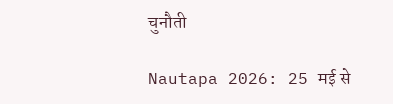चुनौती

Nautapa 2026: 25 मई से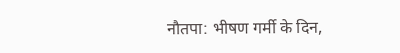नौतपा: भीषण गर्मी के दिन,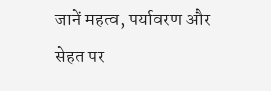जानें महत्व, पर्यावरण और सेहत पर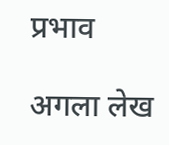प्रभाव

अगला लेख